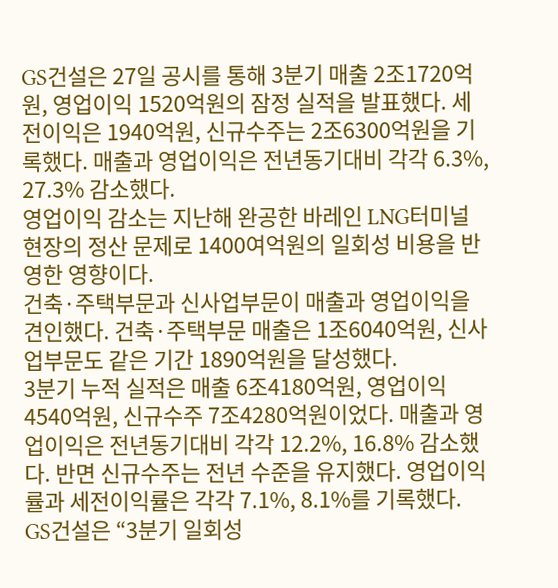GS건설은 27일 공시를 통해 3분기 매출 2조1720억원, 영업이익 1520억원의 잠정 실적을 발표했다. 세전이익은 1940억원, 신규수주는 2조6300억원을 기록했다. 매출과 영업이익은 전년동기대비 각각 6.3%, 27.3% 감소했다.
영업이익 감소는 지난해 완공한 바레인 LNG터미널 현장의 정산 문제로 1400여억원의 일회성 비용을 반영한 영향이다.
건축·주택부문과 신사업부문이 매출과 영업이익을 견인했다. 건축·주택부문 매출은 1조6040억원, 신사업부문도 같은 기간 1890억원을 달성했다.
3분기 누적 실적은 매출 6조4180억원, 영업이익 4540억원, 신규수주 7조4280억원이었다. 매출과 영업이익은 전년동기대비 각각 12.2%, 16.8% 감소했다. 반면 신규수주는 전년 수준을 유지했다. 영업이익률과 세전이익률은 각각 7.1%, 8.1%를 기록했다.
GS건설은 “3분기 일회성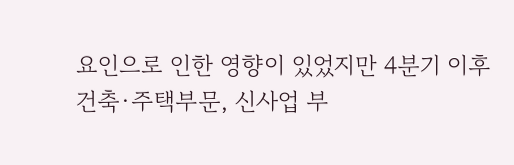요인으로 인한 영향이 있었지만 4분기 이후 건축·주택부문, 신사업 부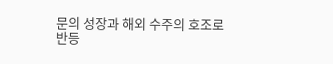문의 성장과 해외 수주의 호조로 반등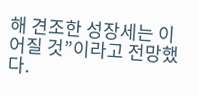해 견조한 성장세는 이어질 것”이라고 전망했다.